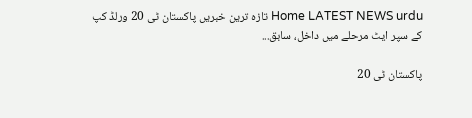Home LATEST NEWS urdu تازہ ترین خبریں پاکستان ٹی 20 ورلڈ کپ کے سپر ایٹ مرحلے میں داخل، سابق...

پاکستان ٹی 20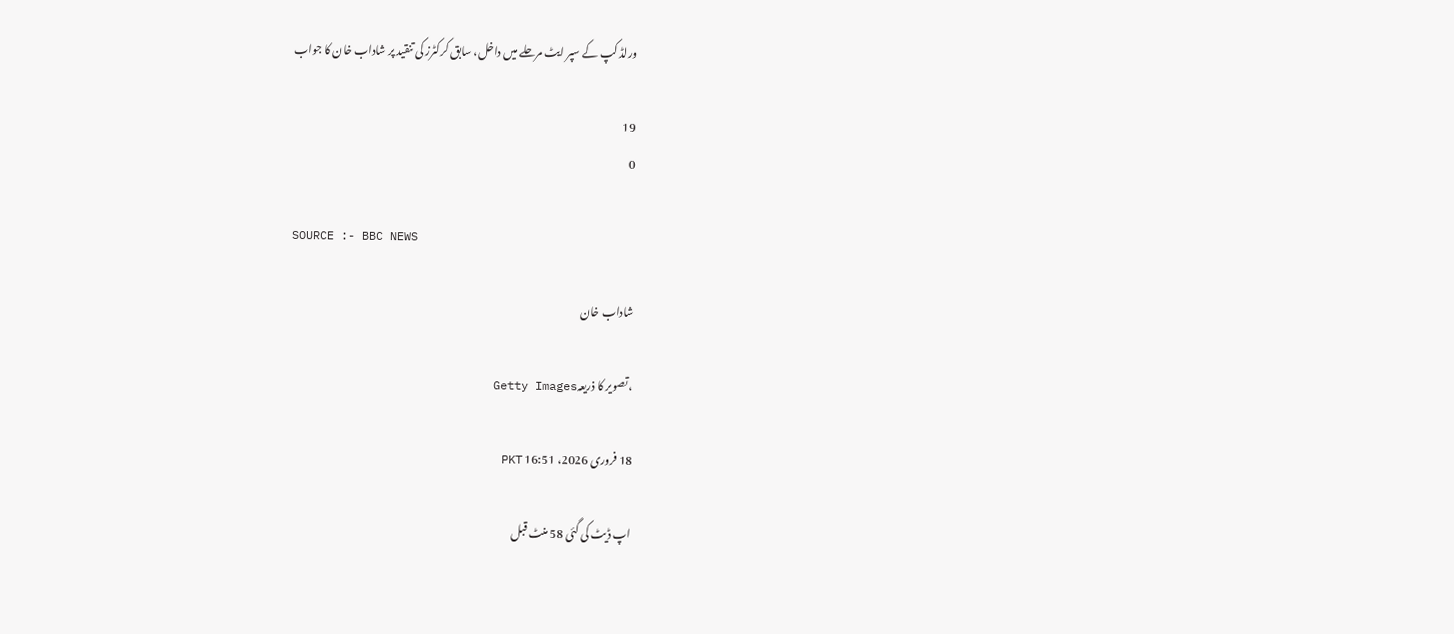ورلڈ کپ کے سپر ایٹ مرحلے میں داخل، سابق کرکٹرز کی تنقید پر شاداب خان کا جواب

19
0

SOURCE :- BBC NEWS

شاداب خان

،تصویر کا ذریعہGetty Images

18 فروری 2026، 16:51 PKT

اپ ڈیٹ کی گئی 58 منٹ قبل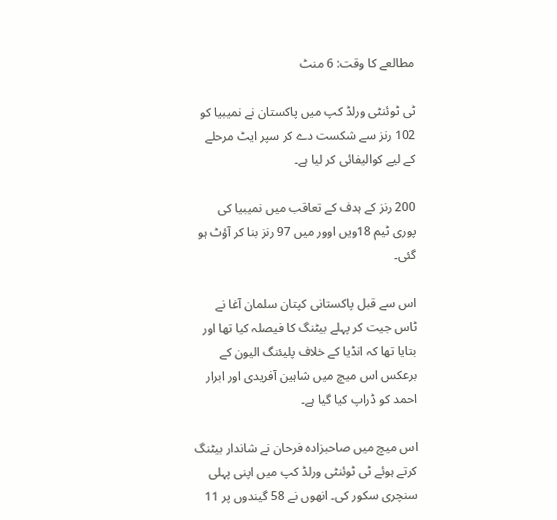مطالعے کا وقت: 6 منٹ

ٹی ٹوئنٹی ورلڈ کپ میں پاکستان نے نمیبیا کو 102 رنز سے شکست دے کر سپر ایٹ مرحلے کے لیے کوالیفائی کر لیا ہے۔

200 رنز کے ہدف کے تعاقب میں نمیبیا کی پوری ٹیم 18ویں اوور میں 97 رنز بنا کر آؤٹ ہو گئی۔

اس سے قبل پاکستانی کپتان سلمان آغا نے ٹاس جیت کر پہلے بیٹنگ کا فیصلہ کیا تھا اور بتایا تھا کہ انڈیا کے خلاف پلیئنگ الیون کے برعکس اس میچ میں شاہین آفریدی اور ابرار احمد کو ڈراپ کیا گیا ہے۔

اس میچ میں صاحبزادہ فرحان نے شاندار بیٹنگ کرتے ہوئے ٹی ٹوئنٹی ورلڈ کپ میں اپنی پہلی سنچری سکور کی۔ انھوں نے 58 گیندوں پر 11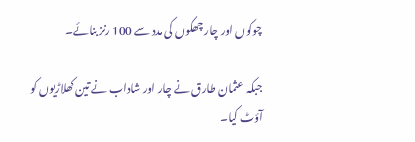چوکوں اور چار چھکوں کی مدد سے 100 رنز بنائے۔

جبکہ عثمان طارق نے چار اور شاداب نے تین کھلاڑیوں کو آؤٹ کیا۔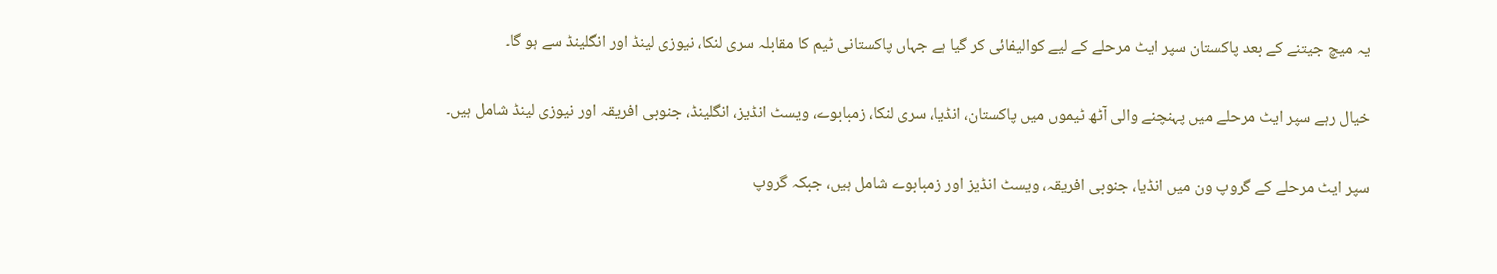یہ میچ جیتنے کے بعد پاکستان سپر ایٹ مرحلے کے لیے کوالیفائی کر گیا ہے جہاں پاکستانی ٹیم کا مقابلہ سری لنکا، نیوزی لینڈ اور انگلینڈ سے ہو گا۔

خیال رہے سپر ایٹ مرحلے میں پہنچنے والی آٹھ ٹیموں میں پاکستان، انڈیا، سری لنکا، زمبابوے، ویسٹ انڈیز، انگلینڈ، جنوبی افریقہ اور نیوزی لینڈ شامل ہیں۔

سپر ایٹ مرحلے کے گروپ ون میں انڈیا، جنوبی افریقہ، ویسٹ انڈیز اور زمبابوے شامل ہیں، جبکہ گروپ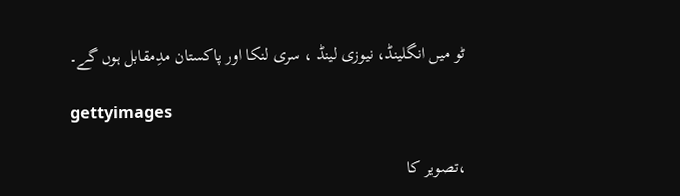ٹو میں انگلینڈ، نیوزی لینڈ ، سری لنکا اور پاکستان مدِمقابل ہوں گے۔

gettyimages

،تصویر کا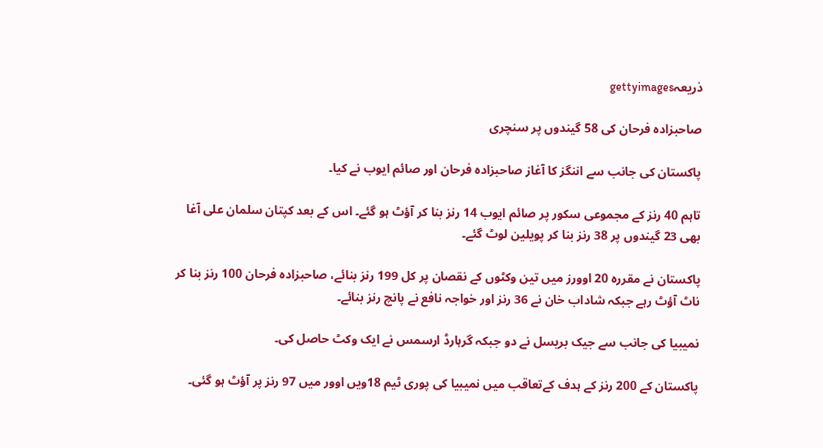ذریعہgettyimages

صاحبزادہ فرحان کی 58 گیندوں پر سنچری

پاکستان کی جانب سے اننگز کا آغاز صاحبزادہ فرحان اور صائم ایوب نے کیا۔

تاہم 40 رنز کے مجموعی سکور پر صائم ایوب 14 رنز بنا کر آؤٹ ہو گئے۔ اس کے بعد کپتان سلمان علی آغا بھی 23 گیندوں پر 38 رنز بنا کر پویلین لوٹ گئے۔

پاکستان نے مقررہ 20 اوورز میں تین وکٹوں کے نقصان پر کل 199 رنز بنائے، صاحبزادہ فرحان 100 رنز بنا کر ناٹ آؤٹ رہے جبکہ شاداب خان نے 36 رنز اور خواجہ نافع نے پانچ رنز بنائے۔

نمیبیا کی جانب سے جیک بریسل نے دو جبکہ گرہارڈ ارسمس نے ایک وکٹ حاصل کی۔

پاکستان کے 200 رنز کے ہدف کےتعاقب میں نمیبیا کی پوری ٹیم 18ویں اوور میں 97 رنز پر آؤٹ ہو گئی۔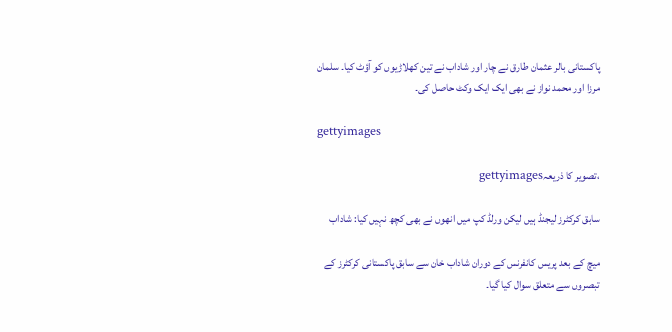پاکستانی بالر عثمان طارق نے چار اور شاداب نے تین کھلاڑیوں کو آؤٹ کیا۔ سلمان مرزا اور محمد نواز نے بھی ایک ایک وکٹ حاصل کی۔

gettyimages

،تصویر کا ذریعہgettyimages

سابق کرکٹرز لیجنڈ ہیں لیکن ورلڈ کپ میں انھوں نے بھی کچھ نہیں کیا: شاداب

میچ کے بعد پریس کانفرنس کے دوران شاداب خان سے سابق پاکستانی کرکٹرز کے تبصروں سے متعلق سوال کیا گیا۔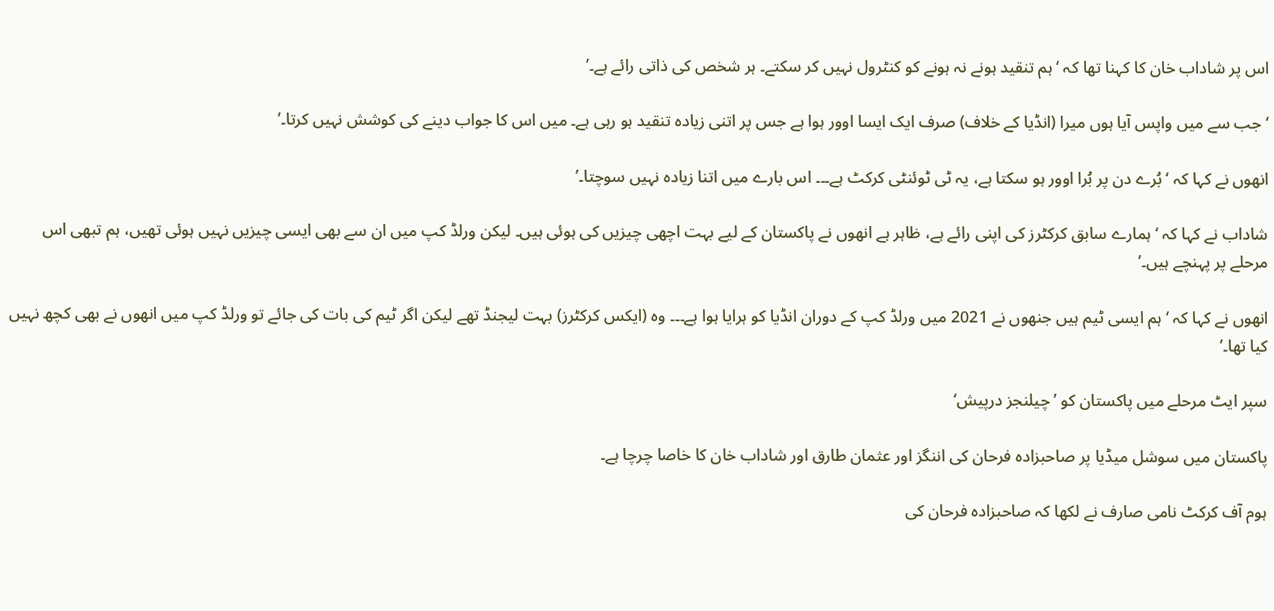اس پر شاداب خان کا کہنا تھا کہ ‘ہم تنقید ہونے نہ ہونے کو کنٹرول نہیں کر سکتے۔ ہر شخص کی ذاتی رائے ہے۔’

‘جب سے میں واپس آیا ہوں میرا (انڈیا کے خلاف) صرف ایک ایسا اوور ہوا ہے جس پر اتنی زیادہ تنقید ہو رہی ہے۔ میں اس کا جواب دینے کی کوشش نہیں کرتا۔’

انھوں نے کہا کہ ‘بُرے دن پر بُرا اوور ہو سکتا ہے، یہ ٹی ٹوئنٹی کرکٹ ہے۔۔۔ اس بارے میں اتنا زیادہ نہیں سوچتا۔’

شاداب نے کہا کہ ‘ہمارے سابق کرکٹرز کی اپنی رائے ہے، ظاہر ہے انھوں نے پاکستان کے لیے بہت اچھی چیزیں کی ہوئی ہیں۔ لیکن ورلڈ کپ میں ان سے بھی ایسی چیزیں نہیں ہوئی تھیں، ہم تبھی اس مرحلے پر پہنچے ہیں۔’

انھوں نے کہا کہ ‘ہم ایسی ٹیم ہیں جنھوں نے 2021 میں ورلڈ کپ کے دوران انڈیا کو ہرایا ہوا ہے۔۔۔ وہ (ایکس کرکٹرز) بہت لیجنڈ تھے لیکن اگر ٹیم کی بات کی جائے تو ورلڈ کپ میں انھوں نے بھی کچھ نہیں کیا تھا۔’

سپر ایٹ مرحلے میں پاکستان کو ’چیلنجز درپیش‘

پاکستان میں سوشل میڈیا پر صاحبزادہ فرحان کی اننگز اور عثمان طارق اور شاداب خان کا خاصا چرچا ہے۔

ہوم آف کرکٹ نامی صارف نے لکھا کہ صاحبزادہ فرحان کی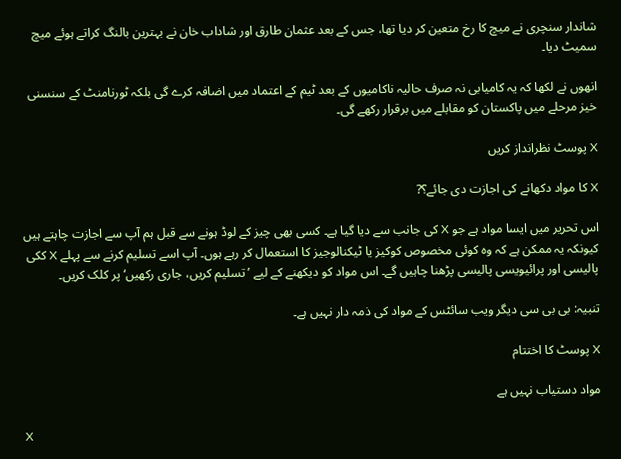شاندار سنچری نے میچ کا رخ متعین کر دیا تھا، جس کے بعد عثمان طارق اور شاداب خان نے بہترین بالنگ کراتے ہوئے میچ سمیٹ دیا۔

انھوں نے لکھا کہ یہ کامیابی نہ صرف حالیہ ناکامیوں کے بعد ٹیم کے اعتماد میں اضافہ کرے گی بلکہ ٹورنامنٹ کے سنسنی خیز مرحلے میں پاکستان کو مقابلے میں برقرار رکھے گی۔

X پوسٹ نظرانداز کریں

X کا مواد دکھانے کی اجازت دی جائے؟?

اس تحریر میں ایسا مواد ہے جو X کی جانب سے دیا گیا ہے۔ کسی بھی چیز کے لوڈ ہونے سے قبل ہم آپ سے اجازت چاہتے ہیں کیونکہ یہ ممکن ہے کہ وہ کوئی مخصوص کوکیز یا ٹیکنالوجیز کا استعمال کر رہے ہوں۔ آپ اسے تسلیم کرنے سے پہلے X ککی پالیسی اور پرائیویسی پالیسی پڑھنا چاہیں گے۔ اس مواد کو دیکھنے کے لیے ’تسلیم کریں، جاری رکھیں‘ پر کلک کریں۔

تنبیہ: بی بی سی دیگر ویب سائٹس کے مواد کی ذمہ دار نہیں ہے۔

X پوسٹ کا اختتام

مواد دستیاب نہیں ہے

X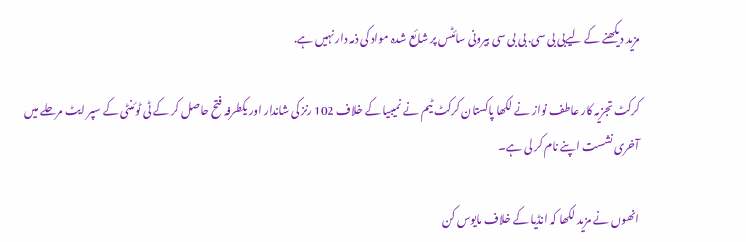مزید دیکھنے کے لیےبی بی سی. بی بی سی بیرونی سائٹس پر شائع شدہ مواد کی ذمہ دار نہیں ہے.

کرکٹ تجزیہ کار عاطف نواز نے لکھا پاکستان کرکٹ ٹیم نے نمیبیا کے خلاف 102 رنز کی شاندار اور یکطرفہ فتح حاصل کر کے ٹی ٹوئنٹی کے سپر ایٹ مرحلے میں آخری نشست اپنے نام کر لی ہے۔

انھوں نے مزید لکھا کہ انڈیا کے خلاف مایوس کن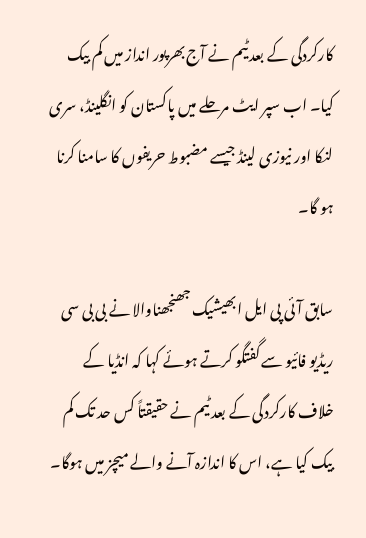کارکردگی کے بعد ٹیم نے آج بھرپور انداز میں کم بیک کیا۔ اب سپر ایٹ مرحلے میں پاکستان کو انگلینڈ، سری لنکا اور نیوزی لینڈ جیسے مضبوط حریفوں کا سامنا کرنا ہو گا۔

سابق آئی پی ایل ابھیشیک جھنجھناوالا نے بی بی سی ریڈیو فائیو سے گفتگو کرتے ہوئے کہا کہ انڈیا کے خلاف کارکردگی کے بعد ٹیم نے حقیقتاً کس حد تک کم بیک کیا ہے، اس کا اندازہ آنے والے میچز میں ہوگا۔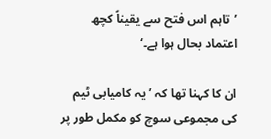’تاہم اس فتح سے یقیناً کچھ اعتماد بحال ہوا ہے۔‘

ان کا کہنا تھا کہ ’یہ کامیابی ٹیم کی مجموعی سوچ کو مکمل طور پر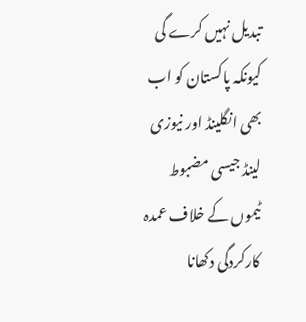تبدیل نہیں کرے گی کیونکہ پاکستان کو اب بھی انگلینڈ اور نیوزی لینڈ جیسی مضبوط ٹیموں کے خلاف عمدہ کارکردگی دکھانا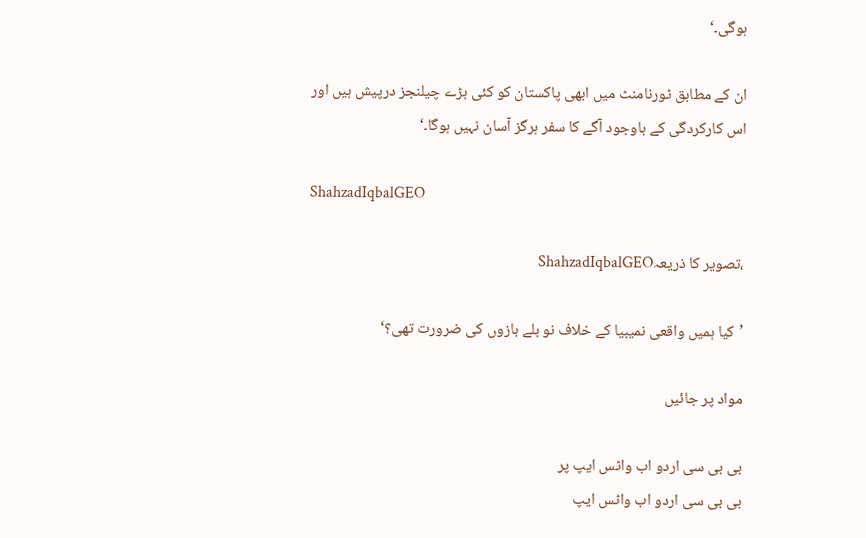ہوگی۔‘

ان کے مطابق ٹورنامنٹ میں ابھی پاکستان کو کئی بڑے چیلنجز درپیش ہیں اور اس کارکردگی کے باوجود آگے کا سفر ہرگز آسان نہیں ہوگا۔‘

ShahzadIqbalGEO

،تصویر کا ذریعہShahzadIqbalGEO

’کیا ہمیں واقعی نمیبیا کے خلاف نو بلے بازوں کی ضرورت تھی؟‘

مواد پر جائیں

بی بی سی اردو اب واٹس ایپ پر
بی بی سی اردو اب واٹس ایپ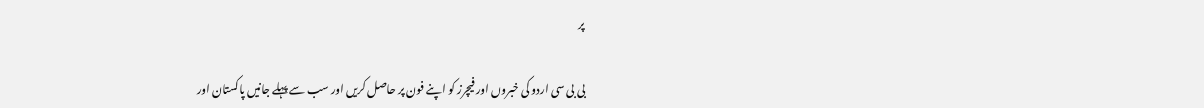پر

بی بی سی اردو کی خبروں اور فیچرز کو اپنے فون پر حاصل کریں اور سب سے پہلے جانیں پاکستان اور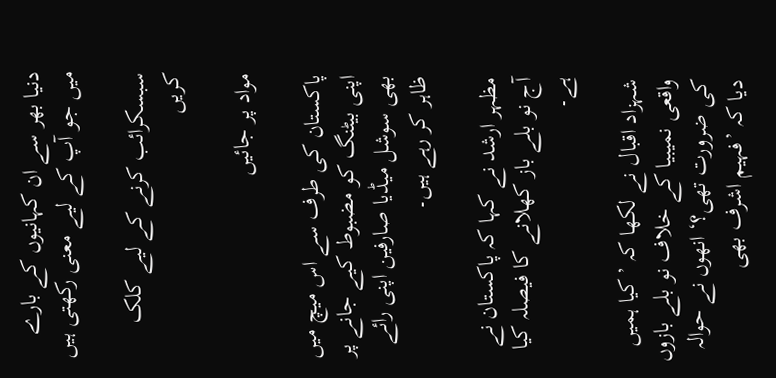دنیا بھر سے ان کہانیوں کے بارے میں جو آپ کے لیے معنی رکھتی ہیں

سبسکرائب کرنے کے لیے کلک کریں

مواد پر جائیں

پاکستان کی طرف سے اس میچ میں اپنی بیٹنگ کو مضبوط کیے جانے پر بھی سوشل میڈیا صارفین اپنی رائے ظاہر کر رہے ہیں۔

مظہر ارشد نے کہا کہ پاکستان نے آج نو بلے باز کھلانے کا فیصلہ کیا ہے۔

شہزاد اقبال نے لکھا کہ ’کیا ہمیں واقعی نمیبیا کے خلاف نو بلے بازوں کی ضرورت تھی؟‘ انھوں نے حوالہ دیا کہ ’فہیم اشرف بھی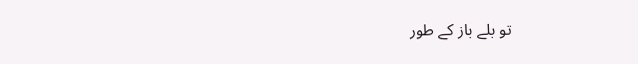تو بلے باز کے طور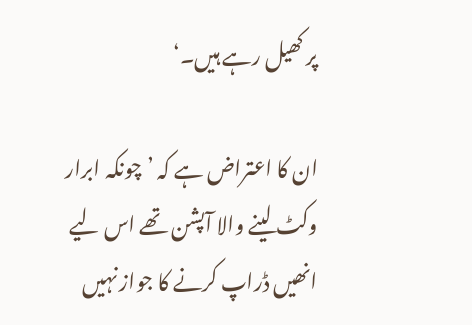پر کھیل رہے ہیں۔‘

ان کا اعتراض ہے کہ ’چونکہ ابرار وکٹ لینے والا آپشن تھے اس لیے انھیں ڈراپ کرنے کا جواز نہیں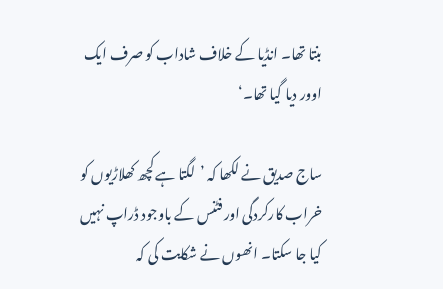بنتا تھا۔ انڈیا کے خلاف شاداب کو صرف ایک اوور دیا گیا تھا۔‘

ساج صدیق نے لکھا کہ ’لگتا ہے کچھ کھلاڑیوں کو خراب کارکردگی اور فٹنس کے باوجود ڈراپ نہیں کیا جا سکتا۔ انھوں نے شکایت کی کہ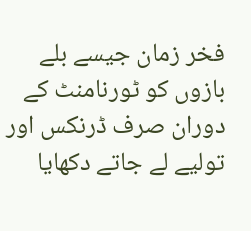فخر زمان جیسے بلے بازوں کو ٹورنامنٹ کے دوران صرف ڈرنکس اور تولیے لے جاتے دکھایا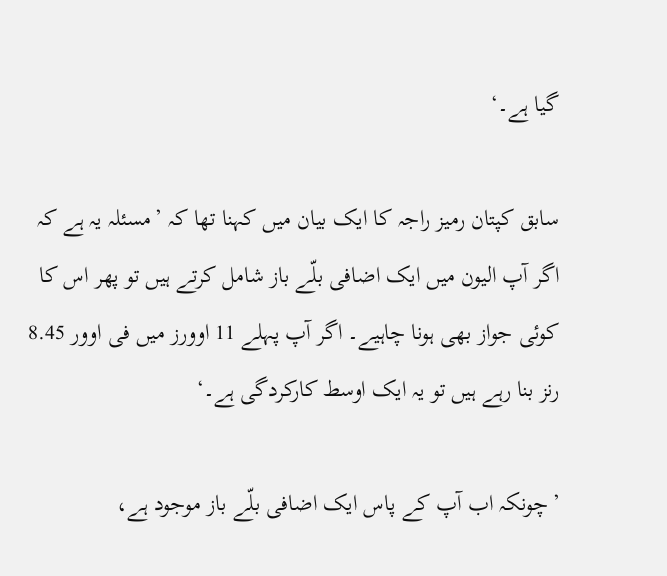گیا ہے۔‘

سابق کپتان رمیز راجہ کا ایک بیان میں کہنا تھا کہ ’مسئلہ یہ ہے کہ اگر آپ الیون میں ایک اضافی بلّے باز شامل کرتے ہیں تو پھر اس کا کوئی جواز بھی ہونا چاہیے۔ اگر آپ پہلے 11 اوورز میں فی اوور 8.45 رنز بنا رہے ہیں تو یہ ایک اوسط کارکردگی ہے۔‘

’چونکہ اب آپ کے پاس ایک اضافی بلّے باز موجود ہے،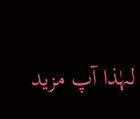لہٰذا آپ مزید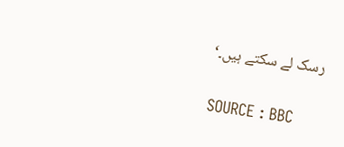رسک لے سکتے ہیں۔‘

SOURCE : BBC